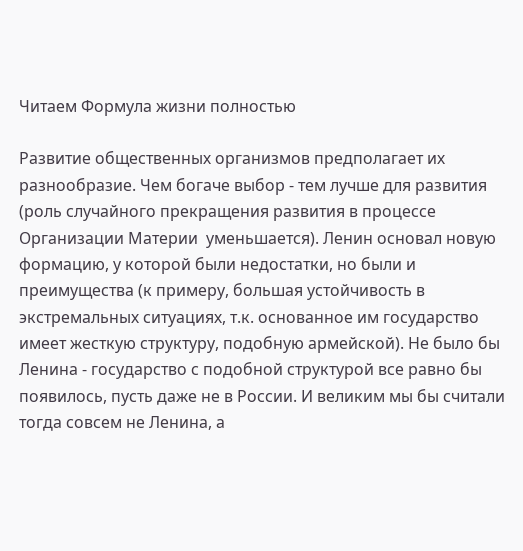Читаем Формула жизни полностью

Развитие общественных организмов предполагает их разнообразие. Чем богаче выбор - тем лучше для развития (роль случайного прекращения развития в процессе Организации Материи  уменьшается). Ленин основал новую формацию, у которой были недостатки, но были и преимущества (к примеру, большая устойчивость в экстремальных ситуациях, т.к. основанное им государство имеет жесткую структуру, подобную армейской). Не было бы Ленина - государство с подобной структурой все равно бы появилось, пусть даже не в России. И великим мы бы считали тогда совсем не Ленина, а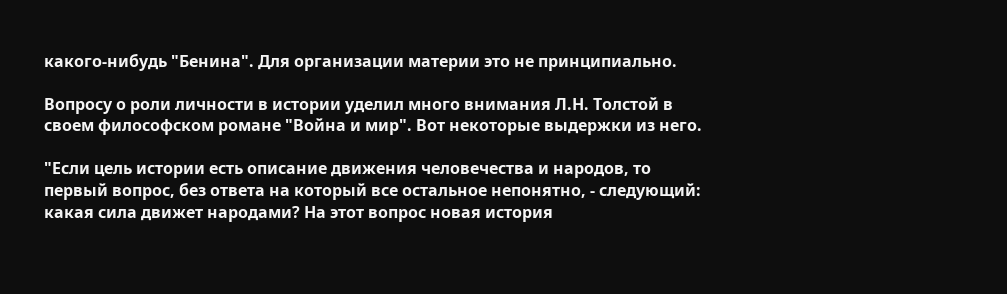какого-нибудь "Бенина". Для организации материи это не принципиально.

Вопросу о роли личности в истории уделил много внимания Л.Н. Толстой в своем философском романе "Война и мир". Вот некоторые выдержки из него.

"Если цель истории есть описание движения человечества и народов, то первый вопрос, без ответа на который все остальное непонятно, - следующий: какая сила движет народами? На этот вопрос новая история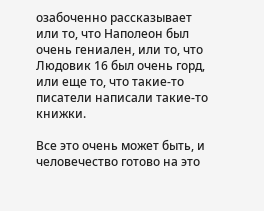озабоченно рассказывает или то, что Наполеон был очень гениален, или то, что Людовик 16 был очень горд, или еще то, что такие-то писатели написали такие-то книжки.

Все это очень может быть, и человечество готово на это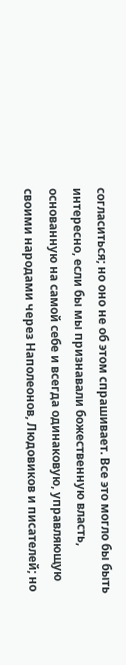согласиться; но оно не об этом спрашивает. Все это могло бы быть интересно, если бы мы признавали божественную власть, основанную на самой себе и всегда одинаковую, управляющую своими народами через Наполеонов, Людовиков и писателей; но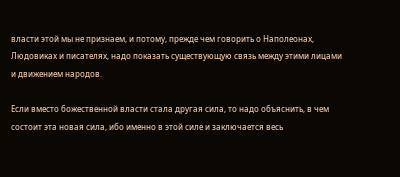власти этой мы не признаем, и потому, прежде чем говорить о Наполеонах, Людовиках и писателях, надо показать существующую связь между этими лицами и движением народов.

Если вместо божественной власти стала другая сила, то надо объяснить, в чем состоит эта новая сила, ибо именно в этой силе и заключается весь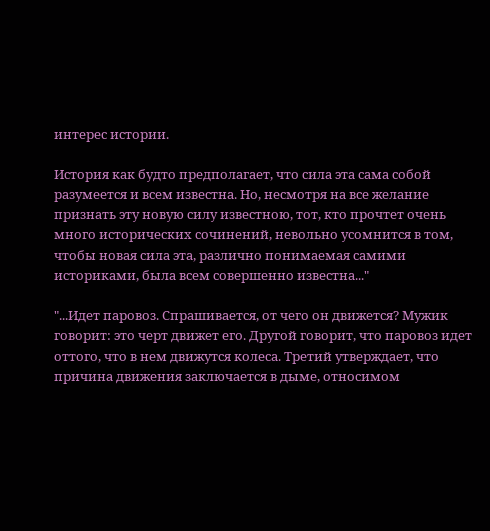интерес истории.

История как будто предполагает, что сила эта сама собой разумеется и всем известна. Но, несмотря на все желание признать эту новую силу известною, тот, кто прочтет очень много исторических сочинений, невольно усомнится в том, чтобы новая сила эта, различно понимаемая самими историками, была всем совершенно известна..."

"...Идет паровоз. Спрашивается, от чего он движется? Мужик говорит: это черт движет его. Другой говорит, что паровоз идет оттого, что в нем движутся колеса. Третий утверждает, что причина движения заключается в дыме, относимом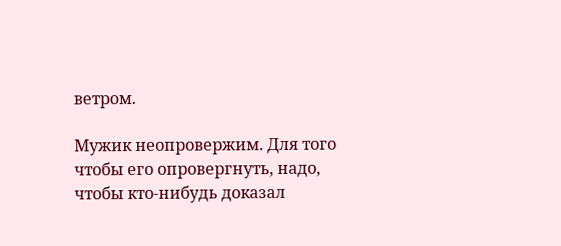ветром.

Мужик неопровержим. Для того чтобы его опровергнуть, надо, чтобы кто-нибудь доказал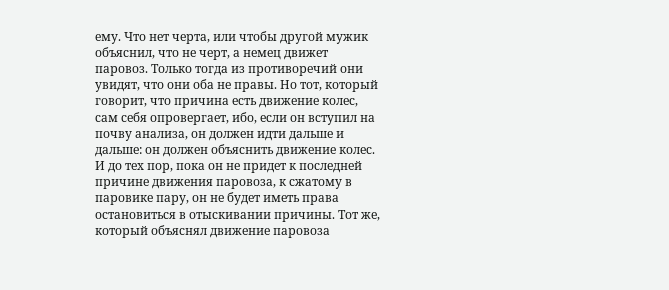ему. Что нет черта, или чтобы другой мужик объяснил, что не черт, а немец движет паровоз. Только тогда из противоречий они увидят, что они оба не правы. Но тот, который говорит, что причина есть движение колес, сам себя опровергает, ибо, если он вступил на почву анализа, он должен идти дальше и дальше: он должен объяснить движение колес. И до тех пор, пока он не придет к последней причине движения паровоза, к сжатому в паровике пару, он не будет иметь права остановиться в отыскивании причины. Тот же, который объяснял движение паровоза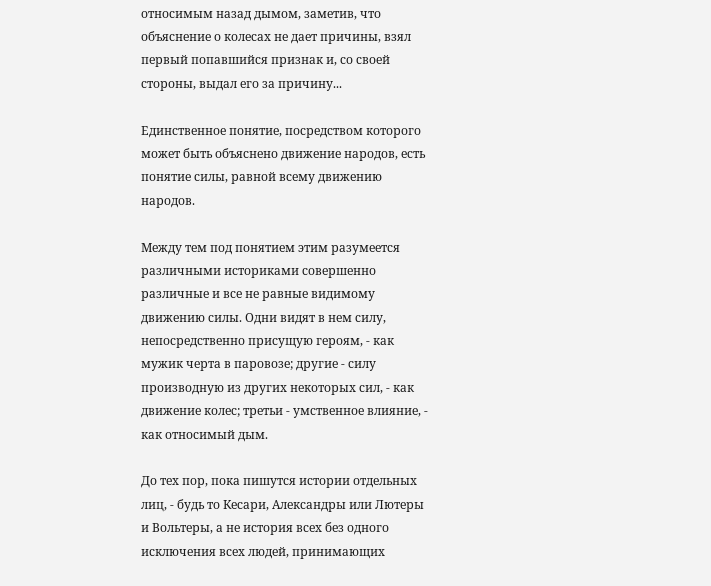относимым назад дымом, заметив, что объяснение о колесах не дает причины, взял первый попавшийся признак и, со своей стороны, выдал его за причину...

Единственное понятие, посредством которого может быть объяснено движение народов, есть понятие силы, равной всему движению народов.

Между тем под понятием этим разумеется различными историками совершенно различные и все не равные видимому движению силы. Одни видят в нем силу, непосредственно присущую героям, - как мужик черта в паровозе; другие - силу производную из других некоторых сил, - как движение колес; третьи - умственное влияние, - как относимый дым.

До тех пор, пока пишутся истории отдельных лиц, - будь то Кесари, Александры или Лютеры и Вольтеры, а не история всех без одного исключения всех людей, принимающих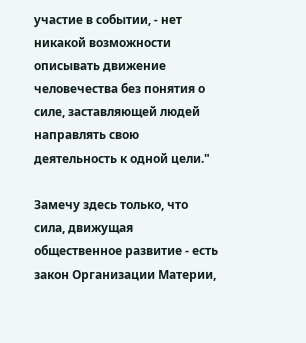участие в событии, - нет никакой возможности описывать движение человечества без понятия о силе, заставляющей людей направлять свою деятельность к одной цели."

Замечу здесь только, что сила, движущая общественное развитие - есть закон Организации Материи,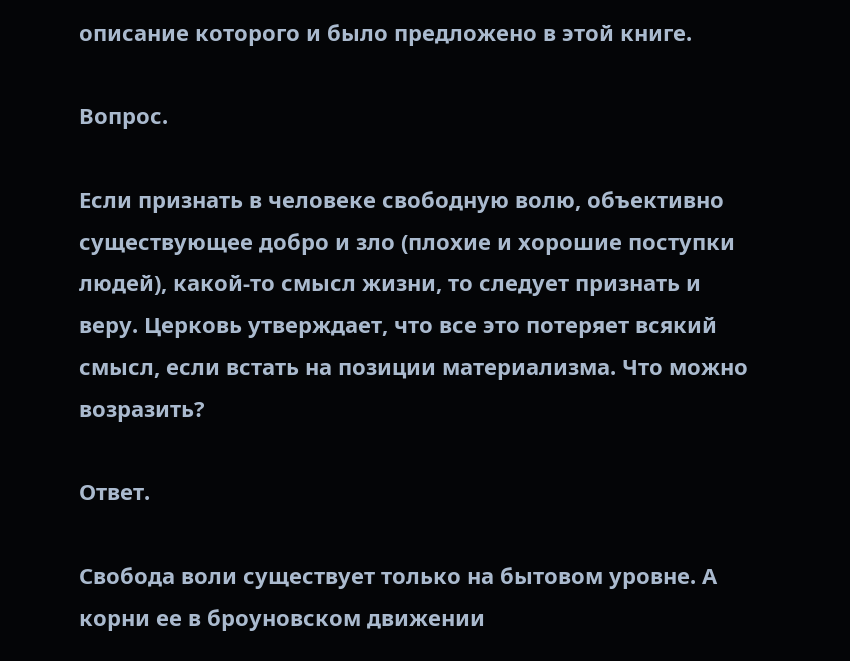описание которого и было предложено в этой книге.

Вопрос.

Если признать в человеке свободную волю, объективно существующее добро и зло (плохие и хорошие поступки людей), какой-то смысл жизни, то следует признать и веру. Церковь утверждает, что все это потеряет всякий смысл, если встать на позиции материализма. Что можно возразить?

Ответ.

Свобода воли существует только на бытовом уровне. А корни ее в броуновском движении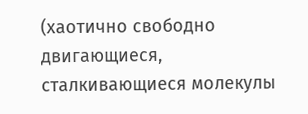(хаотично свободно двигающиеся, сталкивающиеся молекулы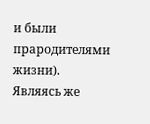и были прародителями жизни). Являясь же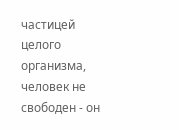частицей целого организма, человек не свободен - он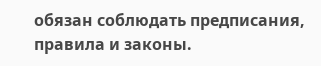обязан соблюдать предписания, правила и законы.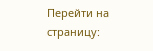Перейти на страницу: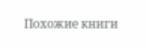Похожие книги